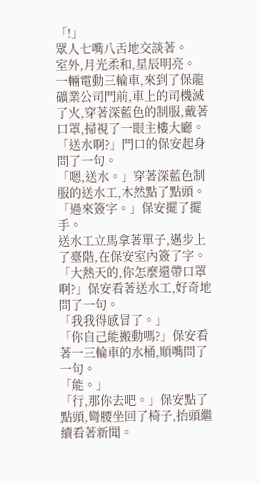「!」
眾人七嘴八舌地交談著。
室外,月光柔和,星辰明亮。
一輛電動三輪車,來到了保龍礦業公司門前,車上的司機滅了火,穿著深藍色的制服,戴著口罩,掃視了一眼主樓大廳。
「送水啊?」門口的保安起身問了一句。
「嗯,送水。」穿著深藍色制服的送水工,木然點了點頭。
「過來簽字。」保安擺了擺手。
送水工立馬拿著單子,邁步上了臺階,在保安室內簽了字。
「大熱天的,你怎麼還帶口罩啊?」保安看著送水工,好奇地問了一句。
「我我得感冒了。」
「你自己能搬動嗎?」保安看著一三輪車的水桶,順嘴問了一句。
「能。」
「行,那你去吧。」保安點了點頭,彎腰坐回了椅子,抬頭繼續看著新聞。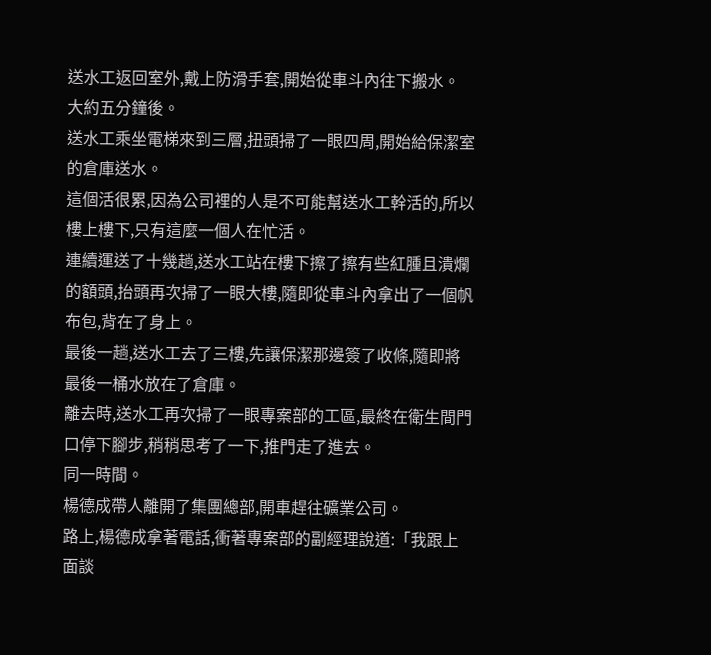送水工返回室外,戴上防滑手套,開始從車斗內往下搬水。
大約五分鐘後。
送水工乘坐電梯來到三層,扭頭掃了一眼四周,開始給保潔室的倉庫送水。
這個活很累,因為公司裡的人是不可能幫送水工幹活的,所以樓上樓下,只有這麼一個人在忙活。
連續運送了十幾趟,送水工站在樓下擦了擦有些紅腫且潰爛的額頭,抬頭再次掃了一眼大樓,隨即從車斗內拿出了一個帆布包,背在了身上。
最後一趟,送水工去了三樓,先讓保潔那邊簽了收條,隨即將最後一桶水放在了倉庫。
離去時,送水工再次掃了一眼專案部的工區,最終在衛生間門口停下腳步,稍稍思考了一下,推門走了進去。
同一時間。
楊德成帶人離開了集團總部,開車趕往礦業公司。
路上,楊德成拿著電話,衝著專案部的副經理說道:「我跟上面談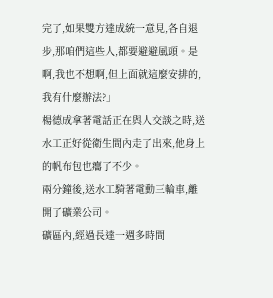完了,如果雙方達成統一意見,各自退步,那咱們這些人,都要避避風頭。是啊,我也不想啊,但上面就這麼安排的,我有什麼辦法?」
楊德成拿著電話正在與人交談之時,送水工正好從衛生間內走了出來,他身上的帆布包也癟了不少。
兩分鐘後,送水工騎著電動三輪車,離開了礦業公司。
礦區內,經過長達一週多時間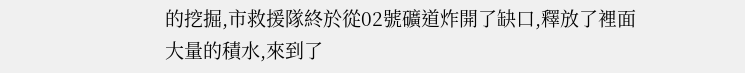的挖掘,市救援隊終於從02號礦道炸開了缺口,釋放了裡面大量的積水,來到了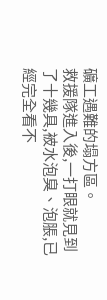礦工遇難的塌方區。
救援隊進入後,一打眼就見到了十幾具,被水泡臭、泡脹,已經完全看不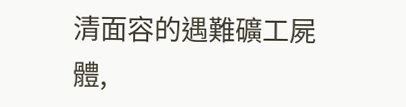清面容的遇難礦工屍體,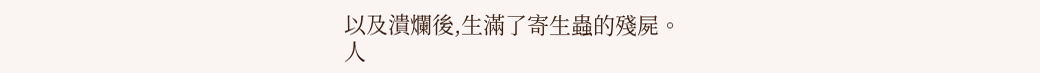以及潰爛後,生滿了寄生蟲的殘屍。
人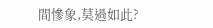間慘象,莫過如此?